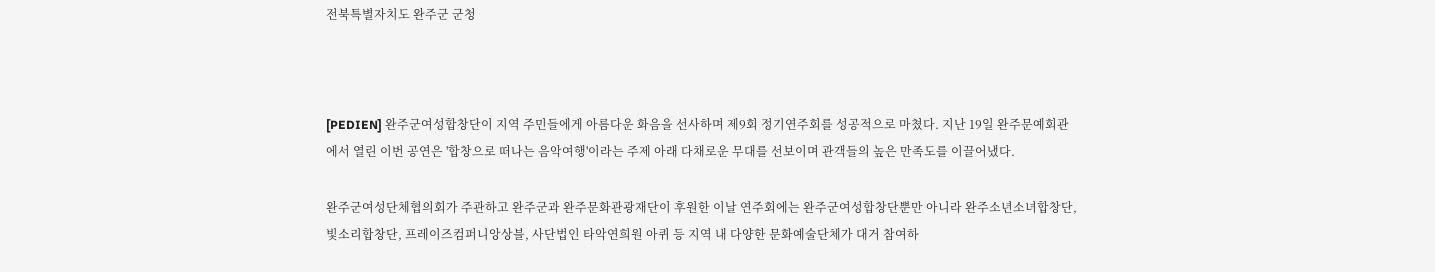전북특별자치도 완주군 군청



[PEDIEN] 완주군여성합창단이 지역 주민들에게 아름다운 화음을 선사하며 제9회 정기연주회를 성공적으로 마쳤다. 지난 19일 완주문예회관에서 열린 이번 공연은 '합창으로 떠나는 음악여행'이라는 주제 아래 다채로운 무대를 선보이며 관객들의 높은 만족도를 이끌어냈다.

완주군여성단체협의회가 주관하고 완주군과 완주문화관광재단이 후원한 이날 연주회에는 완주군여성합창단뿐만 아니라 완주소년소녀합창단, 빛소리합창단, 프레이즈컴퍼니앙상블, 사단법인 타악연희원 아퀴 등 지역 내 다양한 문화예술단체가 대거 참여하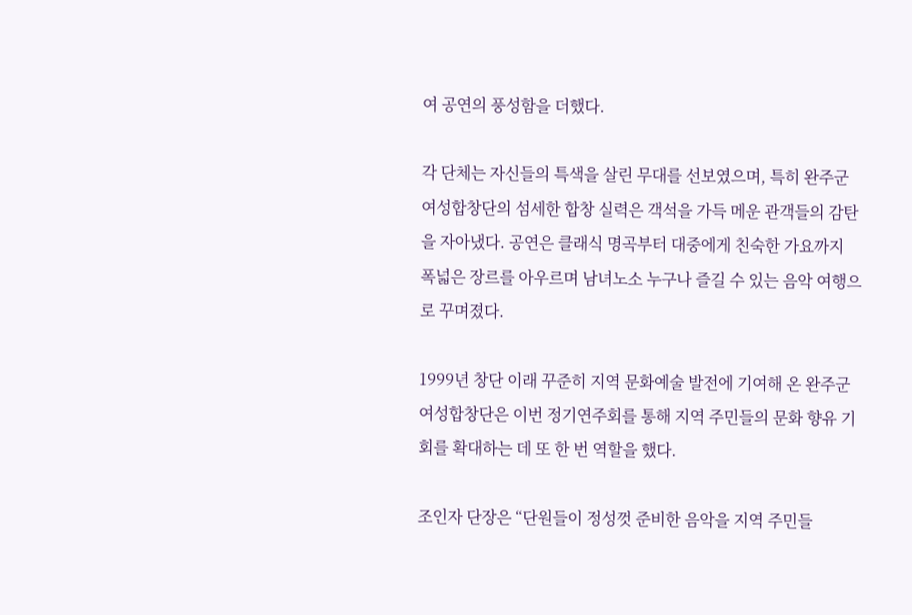여 공연의 풍성함을 더했다.

각 단체는 자신들의 특색을 살린 무대를 선보였으며, 특히 완주군여성합창단의 섬세한 합창 실력은 객석을 가득 메운 관객들의 감탄을 자아냈다. 공연은 클래식 명곡부터 대중에게 친숙한 가요까지 폭넓은 장르를 아우르며 남녀노소 누구나 즐길 수 있는 음악 여행으로 꾸며졌다.

1999년 창단 이래 꾸준히 지역 문화예술 발전에 기여해 온 완주군여성합창단은 이번 정기연주회를 통해 지역 주민들의 문화 향유 기회를 확대하는 데 또 한 번 역할을 했다.

조인자 단장은 “단원들이 정성껏 준비한 음악을 지역 주민들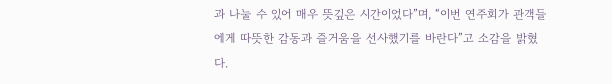과 나눌 수 있어 매우 뜻깊은 시간이었다”며, “이번 연주회가 관객들에게 따뜻한 감동과 즐거움을 선사했기를 바란다”고 소감을 밝혔다.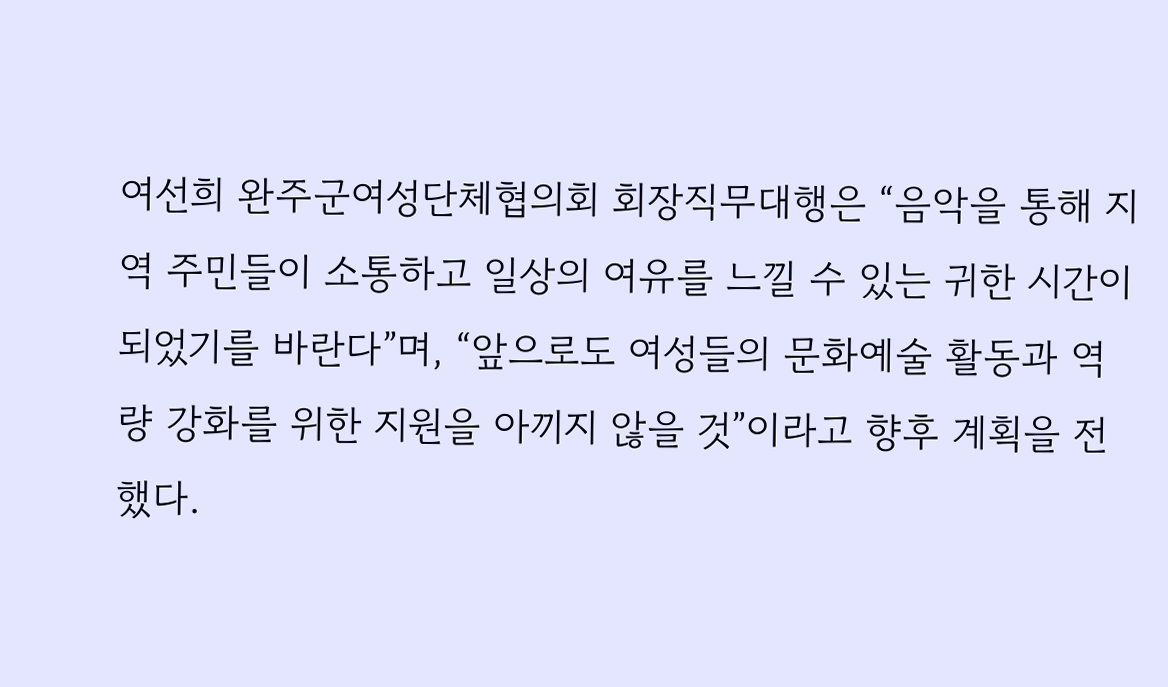여선희 완주군여성단체협의회 회장직무대행은 “음악을 통해 지역 주민들이 소통하고 일상의 여유를 느낄 수 있는 귀한 시간이 되었기를 바란다”며, “앞으로도 여성들의 문화예술 활동과 역량 강화를 위한 지원을 아끼지 않을 것”이라고 향후 계획을 전했다.